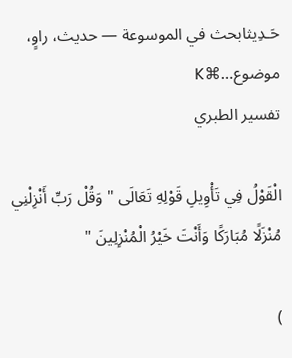حَـدِيثابحث في الموسوعة — حديث، راوٍ، موضوع…⌘K
تفسير الطبري

الْقَوْلُ فِي تَأْوِيلِ قَوْلِهِ تَعَالَى " وَقُلْ رَبِّ أَنْزِلْنِي مُنْزَلًا مُبَارَكًا وَأَنْتَ خَيْرُ الْمُنْزِلِينَ "

)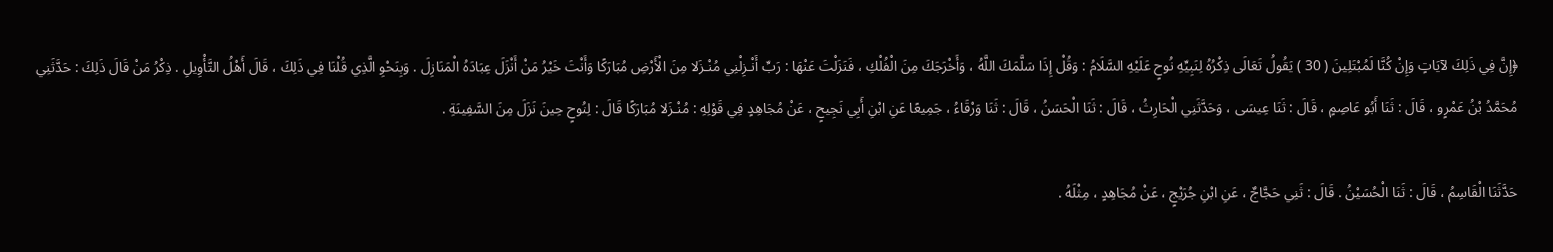﴿إِنَّ فِي ذَلِكَ لآيَاتٍ وَإِنْ كُنَّا لَمُبْتَلِينَ ( 30 ) يَقُولُ تَعَالَى ذِكْرُهُ لِنَبِيِّهِ نُوحٍ عَلَيْهِ السَّلَامُ : وَقُلْ إِذَا سَلَّمَكَ اللَّهُ ، وَأَخْرَجَكَ مِنَ الْفُلْكِ ، فَنَزَلْتَ عَنْهَا : رَبِّ أَنْـزِلْنِي مُنْـزَلا مِنَ الْأَرْضِ مُبَارَكًا وَأَنْتَ خَيْرُ مَنْ أَنْزَلَ عِبَادَهُ الْمَنَازِلَ . وَبِنَحْوِ الَّذِي قُلْنَا فِي ذَلِكَ ، قَالَ أَهْلُ التَّأْوِيلِ . ذِكْرُ مَنْ قَالَ ذَلِكَ : حَدَّثَنِي مُحَمَّدُ بْنُ عَمْرٍو ، قَالَ : ثَنَا أَبُو عَاصِمٍ ، قَالَ : ثَنَا عِيسَى ، وَحَدَّثَنِي الْحَارِثُ ، قَالَ : ثَنَا الْحَسَنُ ، قَالَ : ثَنَا وَرْقَاءُ ، جَمِيعًا عَنِ ابْنِ أَبِي نَجِيحٍ ، عَنْ مُجَاهِدٍ فِي قَوْلِهِ : مُنْـزَلا مُبَارَكًا قَالَ : لِنُوحٍ حِينَ نَزَلَ مِنَ السَّفِينَةِ .

حَدَّثَنَا الْقَاسِمُ ، قَالَ : ثَنَا الْحُسَيْنُ . قَالَ : ثَنِي حَجَّاجٌ ، عَنِ ابْنِ جُرَيْجٍ ، عَنْ مُجَاهِدٍ ، مِثْلَهُ .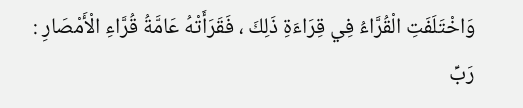وَاخْتَلَفَتِ الْقُرَّاءُ فِي قِرَاءَةِ ذَلِكَ ، فَقَرَأَتْهُ عَامَّةُ قُرَّاءِ الْأَمْصَارِ : رَبِّ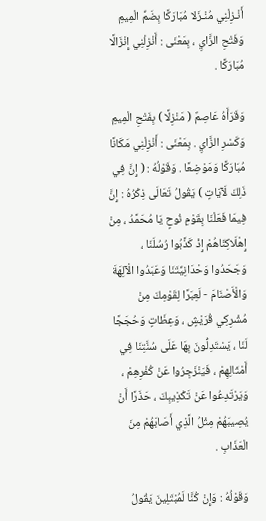أَنْـزِلْنِي مُنْـزَلا مُبَارَكًا بِضَمِّ الْمِيمِ وَفَتْحِ الزَّايِ ، بِمَعْنَى : أَنْزِلْنِي إِنْزَالًا مُبَارَكًا .

وَقَرَأَهُ عَاصِمٌ ( مَنْزِلًا ) بِفَتْحِ الْمِيمِ وَكَسْرِ الزَّايِ . بِمَعْنَى : أَنْزِلْنِي مَكَانًا مُبَارَكًا وَمَوْضِعًا . وَقَوْلُهُ : ( إِنَّ فِي ذَلِكَ لَآيَاتٍ ) يَقُولُ تَعَالَى ذِكْرُهُ : إِنَّ فِيمَا فَعَلْنَا بِقَوْمِ نُوحٍ يَا مُحَمَّدُ ، مِنْ إِهْلَاكِنَاهُمْ إِذْ كَذَّبُوا رُسُلَنَا ، وَجَحَدُوا وَحْدَانِيِّتَنَا وَعَبَدُوا الْآلِهَةَ وَالْأَصْنَامَ - لَعِبَرًا لِقَوْمِكَ مِنْ مُشْرِكِي قُرَيْشٍ ، وَعِظَاتٍ وَحُجَجًا لَنَا ، يَسْتَدِلُّونَ بِهَا عَلَى سُنَّتِنَا فِي أَمْثَالِهِمْ ، فَيَنْزَجِرُوا عَنْ كُفْرِهِمْ ، وَيَرْتَدِعُوا عَنْ تَكْذِيبِكَ ، حَذَرًا أَنْ يُصِيبَهُمْ مِثْلُ الَّذِي أَصَابَهُمْ مِنَ الْعَذَابِ .

وَقَوْلُهُ : وَإِنْ كُنَّا لَمُبْتَلِينَ يَقُولُ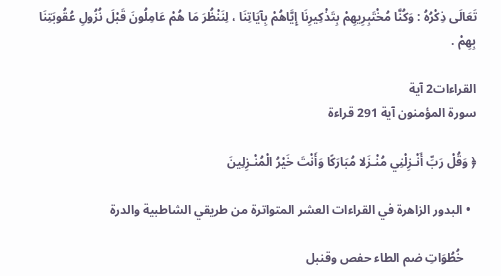تَعَالَى ذِكْرُهُ : وَكُنَّا مُخْتَبِرِيهِمْ بِتَذْكِيرِنَا إِيَّاهُمْ بِآيَاتِنَا ، لِنَنْظُرَ مَا هُمْ عَامِلُونَ قَبْلَ نُزُولِ عُقُوبَتِنَا بِهِمْ .

القراءات2 آية
سورة المؤمنون آية 291 قراءة

﴿ وَقُلْ رَبِّ أَنْـزِلْنِي مُنْـزَلا مُبَارَكًا وَأَنْتَ خَيْرُ الْمُنْـزِلِينَ

  • البدور الزاهرة في القراءات العشر المتواترة من طريقي الشاطبية والدرة

    خُطُوَاتِ ضم الطاء حفص وقنبل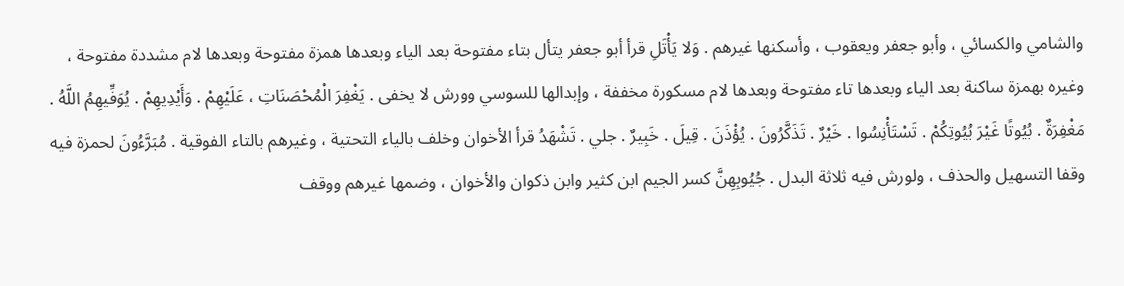والشامي والكسائي ، وأبو جعفر ويعقوب ، وأسكنها غيرهم . وَلا يَأْتَلِ قرأ أبو جعفر يتأل بتاء مفتوحة بعد الياء وبعدها همزة مفتوحة وبعدها لام مشددة مفتوحة ، وغيره بهمزة ساكنة بعد الياء وبعدها تاء مفتوحة وبعدها لام مسكورة مخففة ، وإبدالها للسوسي وورش لا يخفى . يَغْفِرَ الْمُحْصَنَاتِ ، عَلَيْهِمْ . وَأَيْدِيهِمْ . يُوَفِّيهِمُ اللَّهُ . مَغْفِرَةٌ . بُيُوتًا غَيْرَ بُيُوتِكُمْ . تَسْتَأْنِسُوا . خَيْرٌ . تَذَكَّرُونَ . يُؤْذَنَ . قِيلَ . خَبِيرٌ . جلي . تَشْهَدُ قرأ الأخوان وخلف بالياء التحتية ، وغيرهم بالتاء الفوقية . مُبَرَّءُونَ لحمزة فيه وقفا التسهيل والحذف ، ولورش فيه ثلاثة البدل . جُيُوبِهِنَّ كسر الجيم ابن كثير وابن ذكوان والأخوان ، وضمها غيرهم ووقف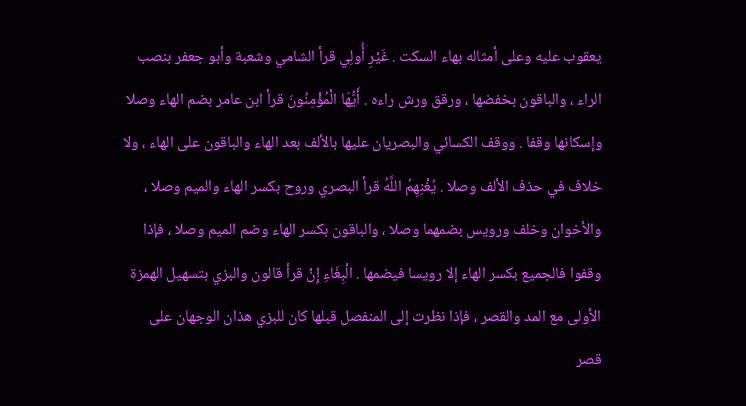يعقوب عليه وعلى أمثاله بهاء السكت . غَيْرِ أُولِي قرأ الشامي وشعبة وأبو جعفر بنصب الراء ، والباقون بخفضها ، ورقق ورش راءه . أَيُّهَا الْمُؤْمِنُونَ قرأ ابن عامر بضم الهاء وصلا وإسكانها وقفا . ووقف الكسائي والبصريان عليها بالألف بعد الهاء والباقون على الهاء ، ولا خلاف في حذف الألف وصلا . يُغْنِهِمُ اللَّهُ قرأ البصري وروح بكسر الهاء والميم وصلا ، والأخوان وخلف ورويس بضمهما وصلا ، والباقون بكسر الهاء وضم الميم وصلا ، فإذا وقفوا فالجميع بكسر الهاء إلا رويسا فيضمها . الْبِغَاءِ إِنْ قرأ قالون والبزي بتسهيل الهمزة الأولى مع المد والقصر ، فإذا نظرت إلى المنفصل قبلها كان للبزي هذان الوجهان على قصر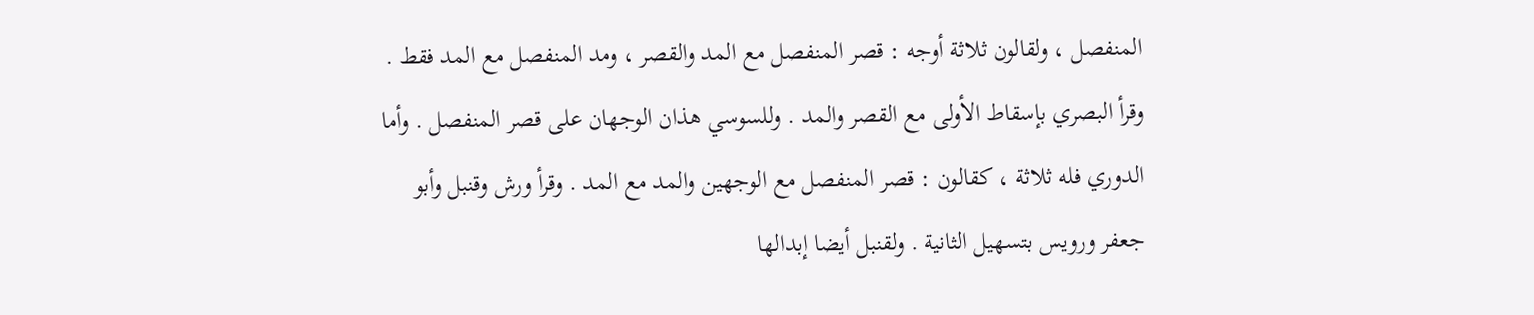المنفصل ، ولقالون ثلاثة أوجه : قصر المنفصل مع المد والقصر ، ومد المنفصل مع المد فقط . وقرأ البصري بإسقاط الأولى مع القصر والمد . وللسوسي هذان الوجهان على قصر المنفصل . وأما الدوري فله ثلاثة ، كقالون : قصر المنفصل مع الوجهين والمد مع المد . وقرأ ورش وقنبل وأبو جعفر ورويس بتسهيل الثانية . ولقنبل أيضا إبدالها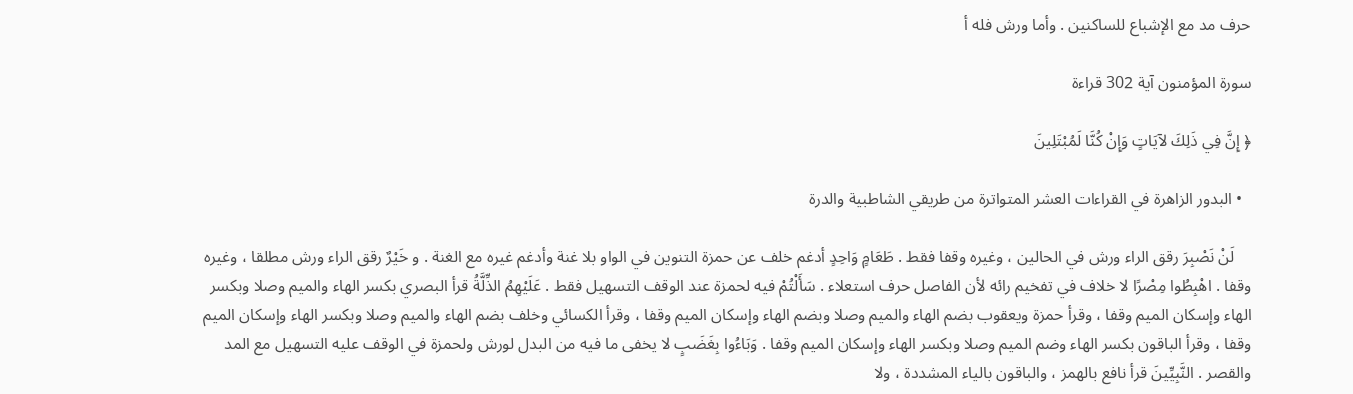حرف مد مع الإشباع للساكنين . وأما ورش فله أ

سورة المؤمنون آية 302 قراءة

﴿ إِنَّ فِي ذَلِكَ لآيَاتٍ وَإِنْ كُنَّا لَمُبْتَلِينَ

  • البدور الزاهرة في القراءات العشر المتواترة من طريقي الشاطبية والدرة

    لَنْ نَصْبِرَ رقق الراء ورش في الحالين ، وغيره وقفا فقط . طَعَامٍ وَاحِدٍ أدغم خلف عن حمزة التنوين في الواو بلا غنة وأدغم غيره مع الغنة . و خَيْرٌ رقق الراء ورش مطلقا ، وغيره وقفا . اهْبِطُوا مِصْرًا لا خلاف في تفخيم رائه لأن الفاصل حرف استعلاء . سَأَلْتُمْ فيه لحمزة عند الوقف التسهيل فقط . عَلَيْهِمُ الذِّلَّةُ قرأ البصري بكسر الهاء والميم وصلا وبكسر الهاء وإسكان الميم وقفا ، وقرأ حمزة ويعقوب بضم الهاء والميم وصلا وبضم الهاء وإسكان الميم وقفا ، وقرأ الكسائي وخلف بضم الهاء والميم وصلا وبكسر الهاء وإسكان الميم وقفا ، وقرأ الباقون بكسر الهاء وضم الميم وصلا وبكسر الهاء وإسكان الميم وقفا . وَبَاءُوا بِغَضَبٍ لا يخفى ما فيه من البدل لورش ولحمزة في الوقف عليه التسهيل مع المد والقصر . النَّبِيِّينَ قرأ نافع بالهمز ، والباقون بالياء المشددة ، ولا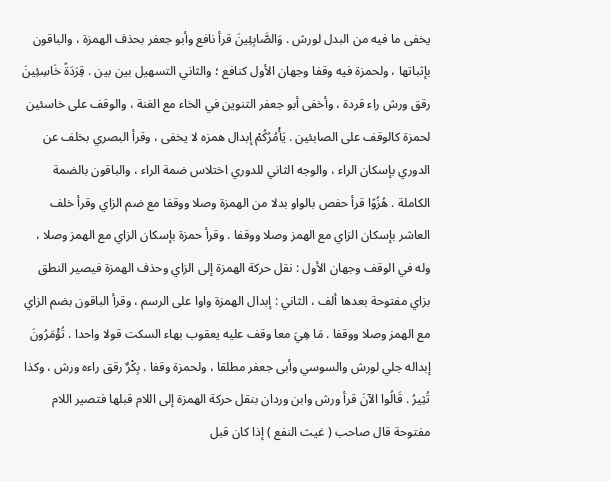يخفى ما فيه من البدل لورش . وَالصَّابِئِينَ قرأ نافع وأبو جعفر بحذف الهمزة ، والباقون بإثباتها ، ولحمزة فيه وقفا وجهان الأول كنافع ؛ والثاني التسهيل بين بين . قِرَدَةً خَاسِئِينَ رقق ورش راء قردة ، وأخفى أبو جعفر التنوين في الخاء مع الغنة ، والوقف على خاسئين لحمزة كالوقف على الصابئين . يَأْمُرُكُمْ إبدال همزه لا يخفى ، وقرأ البصري بخلف عن الدوري بإسكان الراء ، والوجه الثاني للدوري اختلاس ضمة الراء ، والباقون بالضمة الكاملة . هُزُوًا قرأ حفص بالواو بدلا من الهمزة وصلا ووقفا مع ضم الزاي وقرأ خلف العاشر بإسكان الزاي مع الهمز وصلا ووقفا . وقرأ حمزة بإسكان الزاي مع الهمز وصلا ، وله في الوقف وجهان الأول : نقل حركة الهمزة إلى الزاي وحذف الهمزة فيصير النطق بزاي مفتوحة بعدها ألف ، الثاني : إبدال الهمزة واوا على الرسم ، وقرأ الباقون بضم الزاي مع الهمز وصلا ووقفا . مَا هِيَ معا وقف عليه يعقوب بهاء السكت قولا واحدا . تُؤْمَرُونَ إبداله جلي لورش والسوسي وأبى جعفر مطلقا ، ولحمزة وقفا . بِكْرٌ رقق راءه ورش ، وكذا تُثِيرُ . قَالُوا الآنَ قرأ ورش وابن وردان بنقل حركة الهمزة إلى اللام قبلها فتصير اللام مفتوحة قال صاحب ( غيث النفع ) إذا كان قبل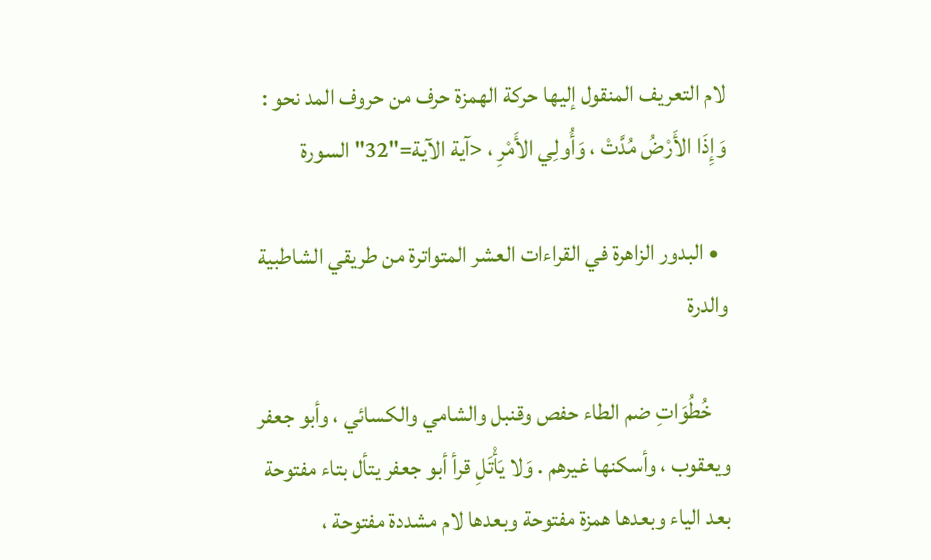لام التعريف المنقول إليها حركة الهمزة حرف من حروف المد نحو : وَإِذَا الأَرْضُ مُدَّتْ ، وَأُولِي الأَمْرِ ، <آية الآية="32" السورة

  • البدور الزاهرة في القراءات العشر المتواترة من طريقي الشاطبية والدرة

    خُطُوَاتِ ضم الطاء حفص وقنبل والشامي والكسائي ، وأبو جعفر ويعقوب ، وأسكنها غيرهم . وَلا يَأْتَلِ قرأ أبو جعفر يتأل بتاء مفتوحة بعد الياء وبعدها همزة مفتوحة وبعدها لام مشددة مفتوحة ،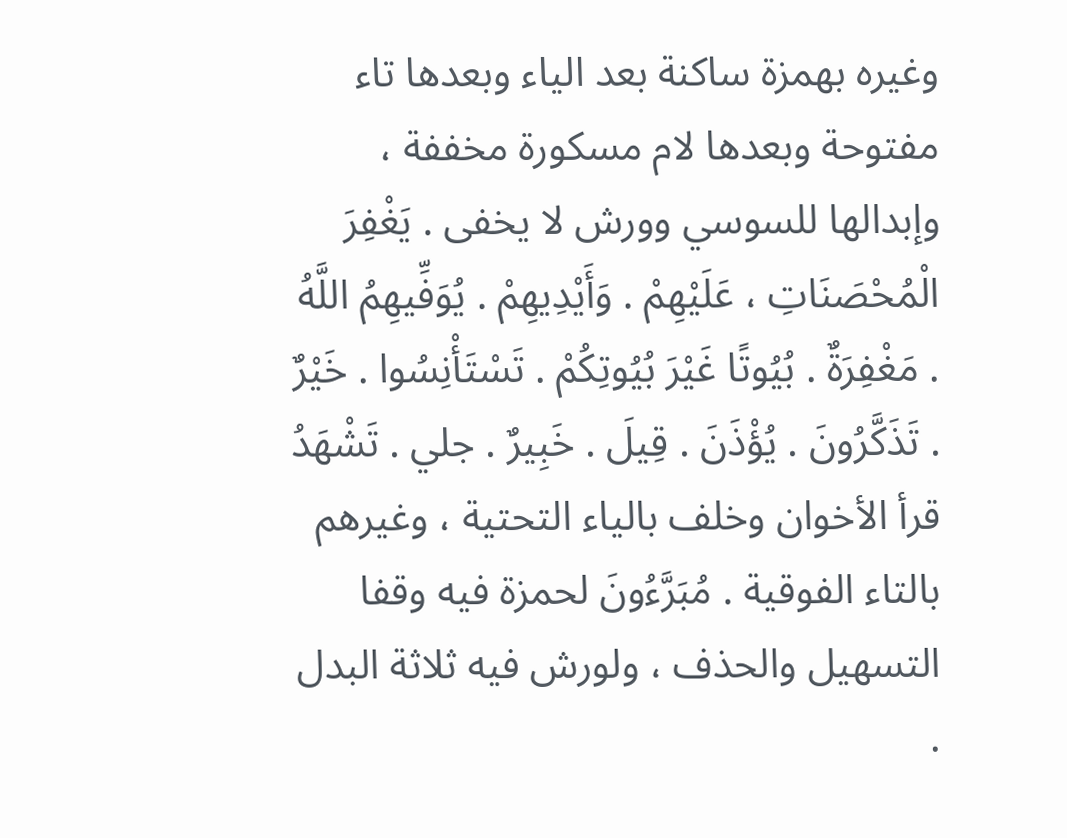وغيره بهمزة ساكنة بعد الياء وبعدها تاء مفتوحة وبعدها لام مسكورة مخففة ، وإبدالها للسوسي وورش لا يخفى . يَغْفِرَ الْمُحْصَنَاتِ ، عَلَيْهِمْ . وَأَيْدِيهِمْ . يُوَفِّيهِمُ اللَّهُ . مَغْفِرَةٌ . بُيُوتًا غَيْرَ بُيُوتِكُمْ . تَسْتَأْنِسُوا . خَيْرٌ . تَذَكَّرُونَ . يُؤْذَنَ . قِيلَ . خَبِيرٌ . جلي . تَشْهَدُ قرأ الأخوان وخلف بالياء التحتية ، وغيرهم بالتاء الفوقية . مُبَرَّءُونَ لحمزة فيه وقفا التسهيل والحذف ، ولورش فيه ثلاثة البدل .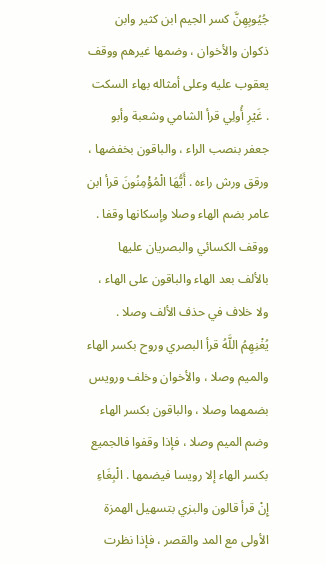جُيُوبِهِنَّ كسر الجيم ابن كثير وابن ذكوان والأخوان ، وضمها غيرهم ووقف يعقوب عليه وعلى أمثاله بهاء السكت . غَيْرِ أُولِي قرأ الشامي وشعبة وأبو جعفر بنصب الراء ، والباقون بخفضها ، ورقق ورش راءه . أَيُّهَا الْمُؤْمِنُونَ قرأ ابن عامر بضم الهاء وصلا وإسكانها وقفا . ووقف الكسائي والبصريان عليها بالألف بعد الهاء والباقون على الهاء ، ولا خلاف في حذف الألف وصلا . يُغْنِهِمُ اللَّهُ قرأ البصري وروح بكسر الهاء والميم وصلا ، والأخوان وخلف ورويس بضمهما وصلا ، والباقون بكسر الهاء وضم الميم وصلا ، فإذا وقفوا فالجميع بكسر الهاء إلا رويسا فيضمها . الْبِغَاءِ إِنْ قرأ قالون والبزي بتسهيل الهمزة الأولى مع المد والقصر ، فإذا نظرت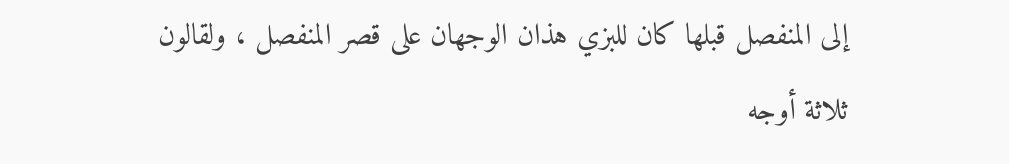إلى المنفصل قبلها كان للبزي هذان الوجهان على قصر المنفصل ، ولقالون ثلاثة أوجه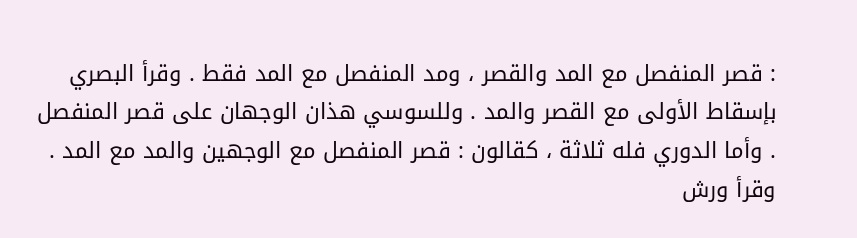: قصر المنفصل مع المد والقصر ، ومد المنفصل مع المد فقط . وقرأ البصري بإسقاط الأولى مع القصر والمد . وللسوسي هذان الوجهان على قصر المنفصل . وأما الدوري فله ثلاثة ، كقالون : قصر المنفصل مع الوجهين والمد مع المد . وقرأ ورش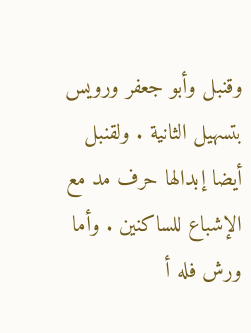وقنبل وأبو جعفر ورويس بتسهيل الثانية . ولقنبل أيضا إبدالها حرف مد مع الإشباع للساكنين . وأما ورش فله أ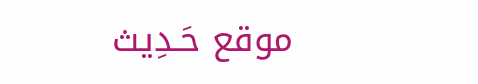موقع حَـدِيث